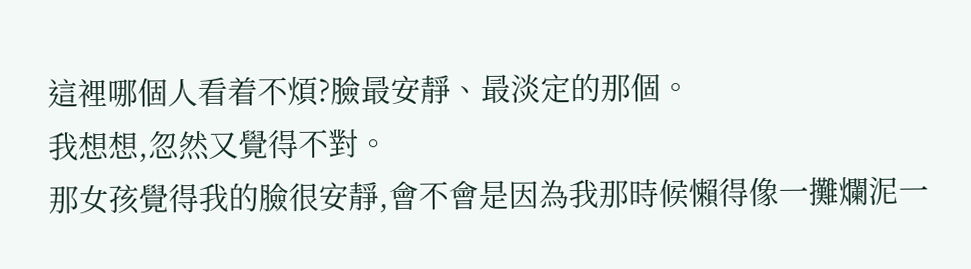這裡哪個人看着不煩?臉最安靜、最淡定的那個。
我想想,忽然又覺得不對。
那女孩覺得我的臉很安靜,會不會是因為我那時候懶得像一攤爛泥一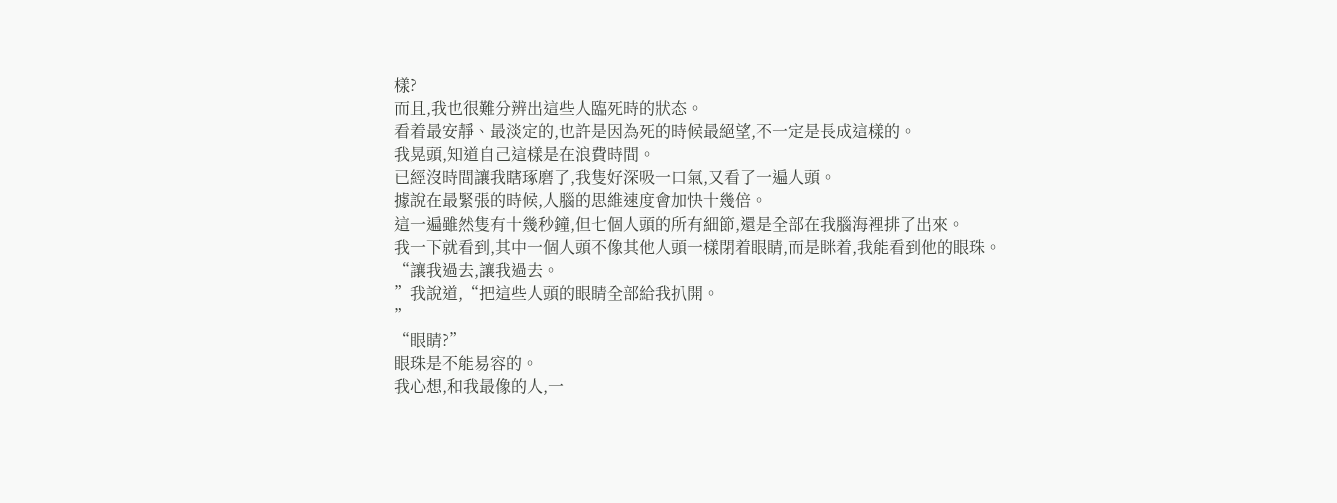樣?
而且,我也很難分辨出這些人臨死時的狀态。
看着最安靜、最淡定的,也許是因為死的時候最絕望,不一定是長成這樣的。
我晃頭,知道自己這樣是在浪費時間。
已經沒時間讓我瞎琢磨了,我隻好深吸一口氣,又看了一遍人頭。
據說在最緊張的時候,人腦的思維速度會加快十幾倍。
這一遍雖然隻有十幾秒鐘,但七個人頭的所有細節,還是全部在我腦海裡排了出來。
我一下就看到,其中一個人頭不像其他人頭一樣閉着眼睛,而是眯着,我能看到他的眼珠。
“讓我過去,讓我過去。
”我說道,“把這些人頭的眼睛全部給我扒開。
”
“眼睛?”
眼珠是不能易容的。
我心想,和我最像的人,一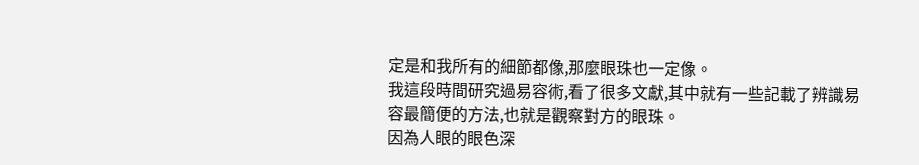定是和我所有的細節都像,那麼眼珠也一定像。
我這段時間研究過易容術,看了很多文獻,其中就有一些記載了辨識易容最簡便的方法,也就是觀察對方的眼珠。
因為人眼的眼色深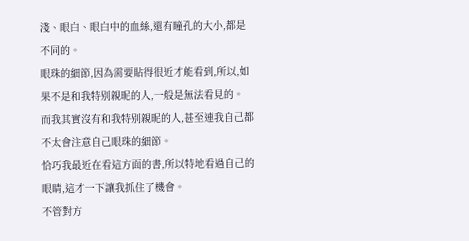淺、眼白、眼白中的血絲,還有瞳孔的大小,都是不同的。
眼珠的細節,因為需要貼得很近才能看到,所以,如果不是和我特别親昵的人,一般是無法看見的。
而我其實沒有和我特别親昵的人,甚至連我自己都不太會注意自己眼珠的細節。
恰巧我最近在看這方面的書,所以特地看過自己的眼睛,這才一下讓我抓住了機會。
不管對方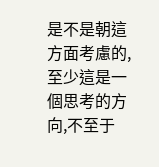是不是朝這方面考慮的,至少這是一個思考的方向,不至于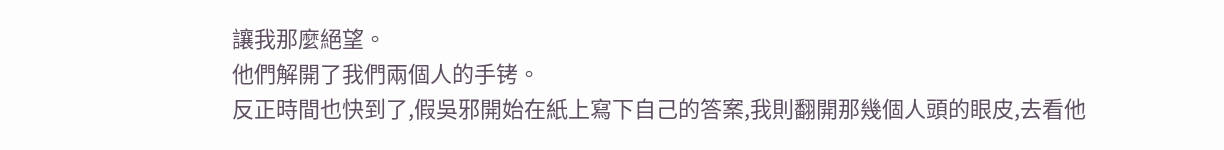讓我那麼絕望。
他們解開了我們兩個人的手铐。
反正時間也快到了,假吳邪開始在紙上寫下自己的答案,我則翻開那幾個人頭的眼皮,去看他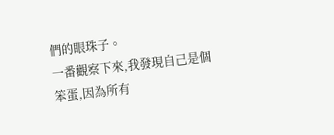們的眼珠子。
一番觀察下來,我發現自己是個笨蛋,因為所有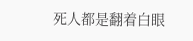死人都是翻着白眼